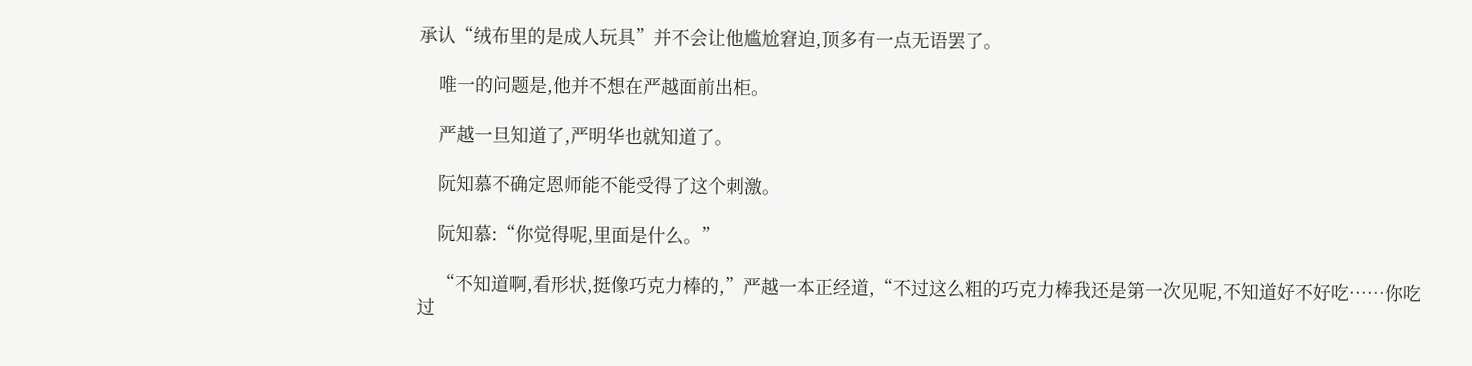承认“绒布里的是成人玩具”并不会让他尴尬窘迫,顶多有一点无语罢了。

    唯一的问题是,他并不想在严越面前出柜。

    严越一旦知道了,严明华也就知道了。

    阮知慕不确定恩师能不能受得了这个刺激。

    阮知慕:“你觉得呢,里面是什么。”

    “不知道啊,看形状,挺像巧克力棒的,”严越一本正经道,“不过这么粗的巧克力棒我还是第一次见呢,不知道好不好吃……你吃过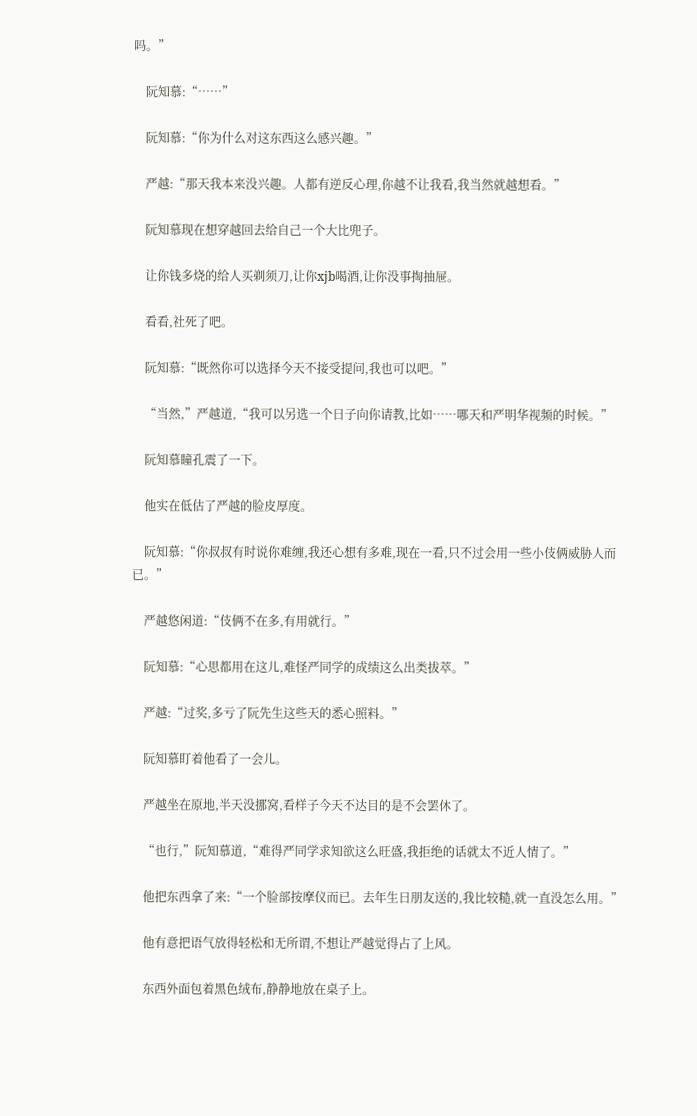吗。”

    阮知慕:“……”

    阮知慕:“你为什么对这东西这么感兴趣。”

    严越:“那天我本来没兴趣。人都有逆反心理,你越不让我看,我当然就越想看。”

    阮知慕现在想穿越回去给自己一个大比兜子。

    让你钱多烧的给人买剃须刀,让你xjb喝酒,让你没事掏抽屉。

    看看,社死了吧。

    阮知慕:“既然你可以选择今天不接受提问,我也可以吧。”

    “当然,”严越道,“我可以另选一个日子向你请教,比如……哪天和严明华视频的时候。”

    阮知慕瞳孔震了一下。

    他实在低估了严越的脸皮厚度。

    阮知慕:“你叔叔有时说你难缠,我还心想有多难,现在一看,只不过会用一些小伎俩威胁人而已。”

    严越悠闲道:“伎俩不在多,有用就行。”

    阮知慕:“心思都用在这儿,难怪严同学的成绩这么出类拔萃。”

    严越:“过奖,多亏了阮先生这些天的悉心照料。”

    阮知慕盯着他看了一会儿。

    严越坐在原地,半天没挪窝,看样子今天不达目的是不会罢休了。

    “也行,”阮知慕道,“难得严同学求知欲这么旺盛,我拒绝的话就太不近人情了。”

    他把东西拿了来:“一个脸部按摩仪而已。去年生日朋友送的,我比较糙,就一直没怎么用。”

    他有意把语气放得轻松和无所谓,不想让严越觉得占了上风。

    东西外面包着黑色绒布,静静地放在桌子上。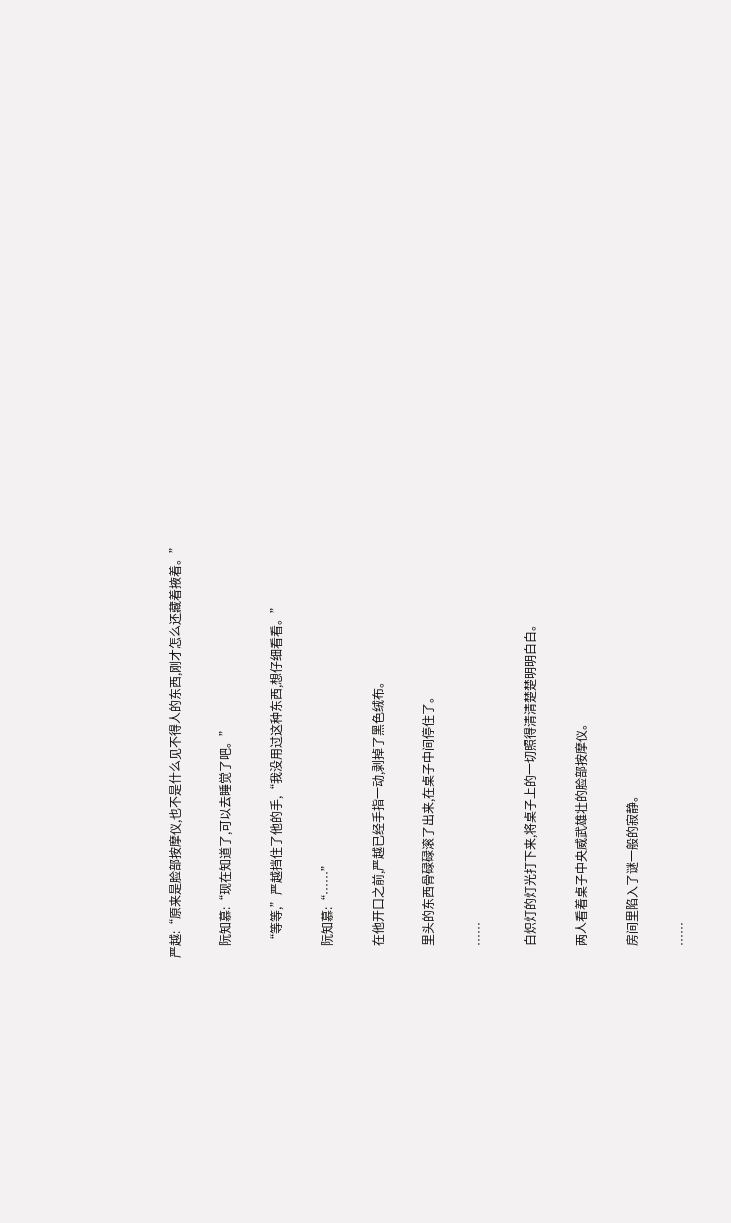严越:“原来是脸部按摩仪,也不是什么见不得人的东西,刚才怎么还藏着掖着。”

    阮知慕:“现在知道了,可以去睡觉了吧。”

    “等等,”严越挡住了他的手,“我没用过这种东西,想仔细看看。”

    阮知慕:“……”

    在他开口之前,严越已经手指一动,剥掉了黑色绒布。

    里头的东西骨碌碌滚了出来,在桌子中间停住了。

    ……

    白炽灯的灯光打下来,将桌子上的一切照得清清楚楚明明白白。

    两人看着桌子中央威武雄壮的脸部按摩仪。

    房间里陷入了谜一般的寂静。

    ……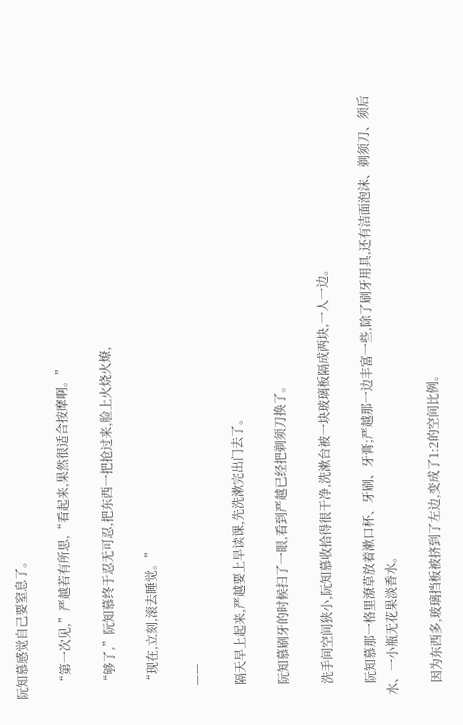阮知慕感觉自己要窒息了。

    “第一次见,”严越若有所思,“看起来,果然很适合按摩啊。”

    “够了,”阮知慕终于忍无可忍,把东西一把抢过来,脸上火烧火燎,

    “现在,立刻,滚去睡觉。”

    ——

    隔天早上起来,严越要上早读课,先洗漱完出门去了。

    阮知慕刷牙的时候扫了一眼,看到严越已经把剃须刀换了。

    洗手间空间狭小,阮知慕收拾得很干净,洗漱台被一块玻璃板隔成两块,一人一边。

    阮知慕那一格里潦草放着漱口杯、牙刷、牙膏;严越那一边丰富一些,除了刷牙用具,还有洁面泡沫、剃须刀、须后水、一小瓶无花果淡香水。

    因为东西多,玻璃挡板被挤到了左边,变成了1:2的空间比例。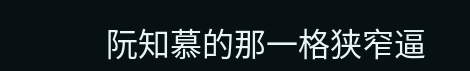阮知慕的那一格狭窄逼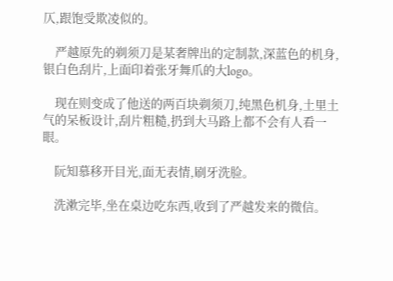仄,跟饱受欺凌似的。

    严越原先的剃须刀是某奢牌出的定制款,深蓝色的机身,银白色刮片,上面印着张牙舞爪的大logo。

    现在则变成了他送的两百块剃须刀,纯黑色机身,土里土气的呆板设计,刮片粗糙,扔到大马路上都不会有人看一眼。

    阮知慕移开目光,面无表情,刷牙洗脸。

    洗漱完毕,坐在桌边吃东西,收到了严越发来的微信。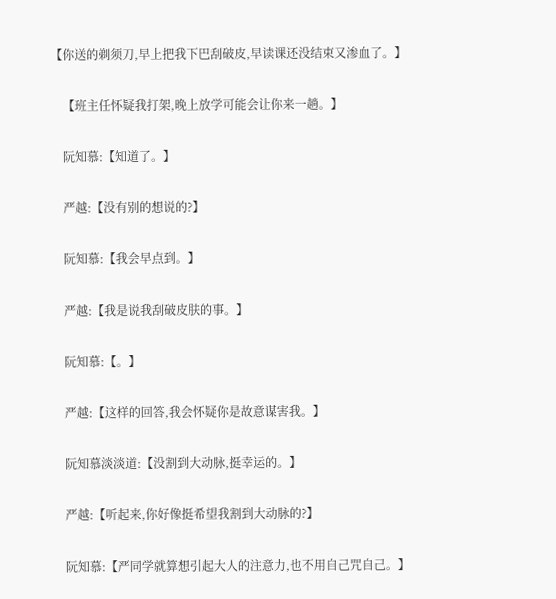【你送的剃须刀,早上把我下巴刮破皮,早读课还没结束又渗血了。】

    【班主任怀疑我打架,晚上放学可能会让你来一趟。】

    阮知慕:【知道了。】

    严越:【没有别的想说的?】

    阮知慕:【我会早点到。】

    严越:【我是说我刮破皮肤的事。】

    阮知慕:【。】

    严越:【这样的回答,我会怀疑你是故意谋害我。】

    阮知慕淡淡道:【没割到大动脉,挺幸运的。】

    严越:【听起来,你好像挺希望我割到大动脉的?】

    阮知慕:【严同学就算想引起大人的注意力,也不用自己咒自己。】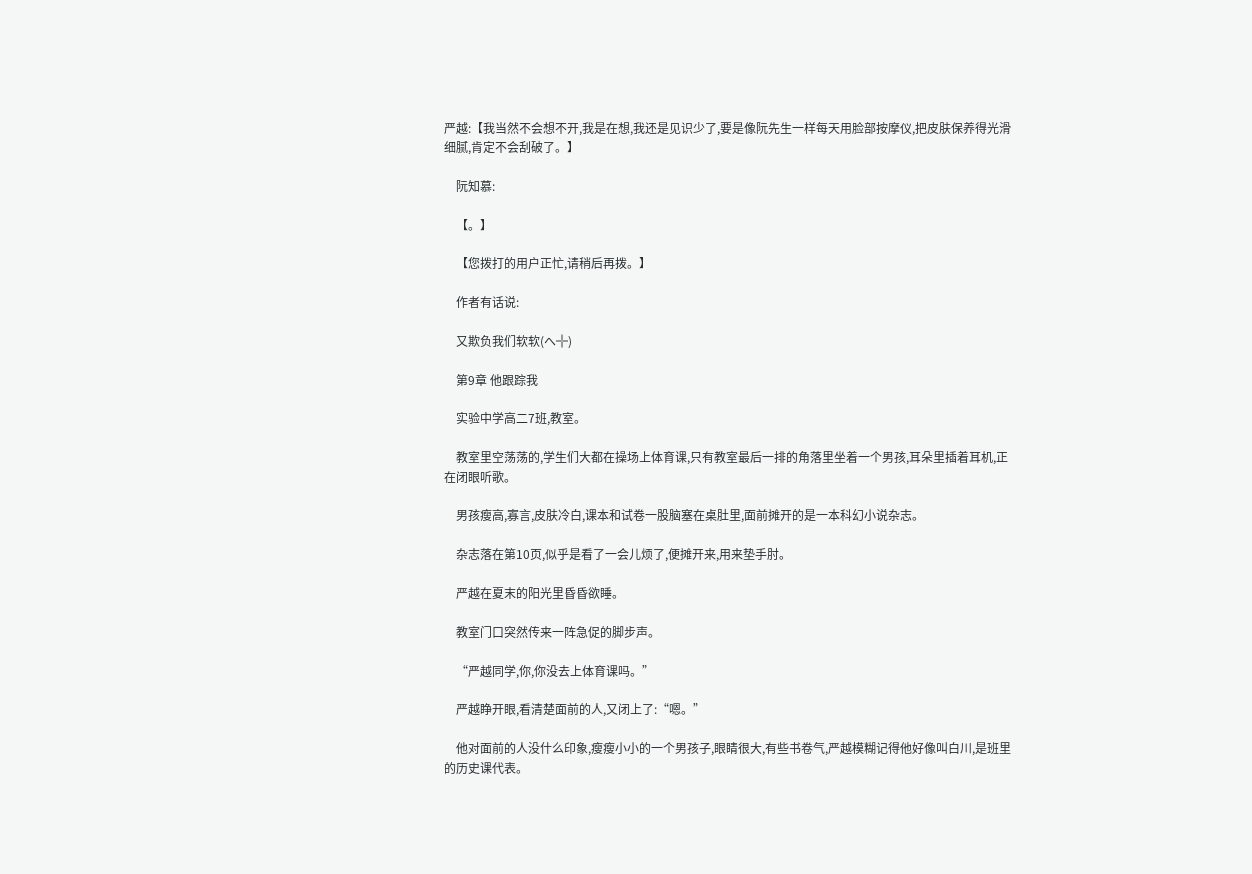严越:【我当然不会想不开,我是在想,我还是见识少了,要是像阮先生一样每天用脸部按摩仪,把皮肤保养得光滑细腻,肯定不会刮破了。】

    阮知慕:

    【。】

    【您拨打的用户正忙,请稍后再拨。】

    作者有话说:

    又欺负我们软软(へ╬)

    第9章 他跟踪我

    实验中学高二7班,教室。

    教室里空荡荡的,学生们大都在操场上体育课,只有教室最后一排的角落里坐着一个男孩,耳朵里插着耳机,正在闭眼听歌。

    男孩瘦高,寡言,皮肤冷白,课本和试卷一股脑塞在桌肚里,面前摊开的是一本科幻小说杂志。

    杂志落在第10页,似乎是看了一会儿烦了,便摊开来,用来垫手肘。

    严越在夏末的阳光里昏昏欲睡。

    教室门口突然传来一阵急促的脚步声。

    “严越同学,你,你没去上体育课吗。”

    严越睁开眼,看清楚面前的人,又闭上了:“嗯。”

    他对面前的人没什么印象,瘦瘦小小的一个男孩子,眼睛很大,有些书卷气,严越模糊记得他好像叫白川,是班里的历史课代表。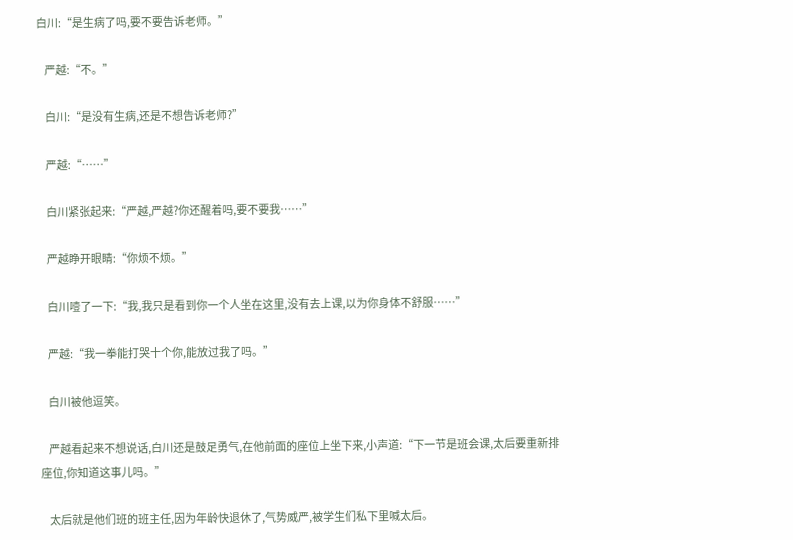白川:“是生病了吗,要不要告诉老师。”

    严越:“不。”

    白川:“是没有生病,还是不想告诉老师?”

    严越:“……”

    白川紧张起来:“严越,严越?你还醒着吗,要不要我……”

    严越睁开眼睛:“你烦不烦。”

    白川噎了一下:“我,我只是看到你一个人坐在这里,没有去上课,以为你身体不舒服……”

    严越:“我一拳能打哭十个你,能放过我了吗。”

    白川被他逗笑。

    严越看起来不想说话,白川还是鼓足勇气,在他前面的座位上坐下来,小声道:“下一节是班会课,太后要重新排座位,你知道这事儿吗。”

    太后就是他们班的班主任,因为年龄快退休了,气势威严,被学生们私下里喊太后。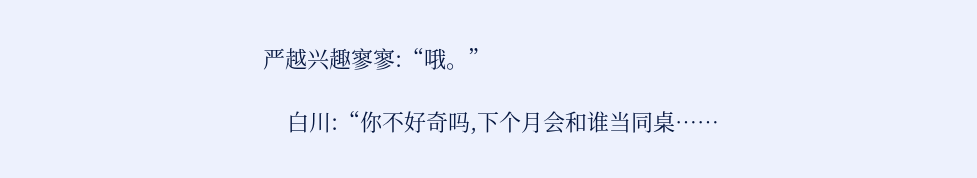严越兴趣寥寥:“哦。”

    白川:“你不好奇吗,下个月会和谁当同桌……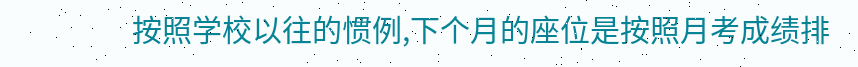按照学校以往的惯例,下个月的座位是按照月考成绩排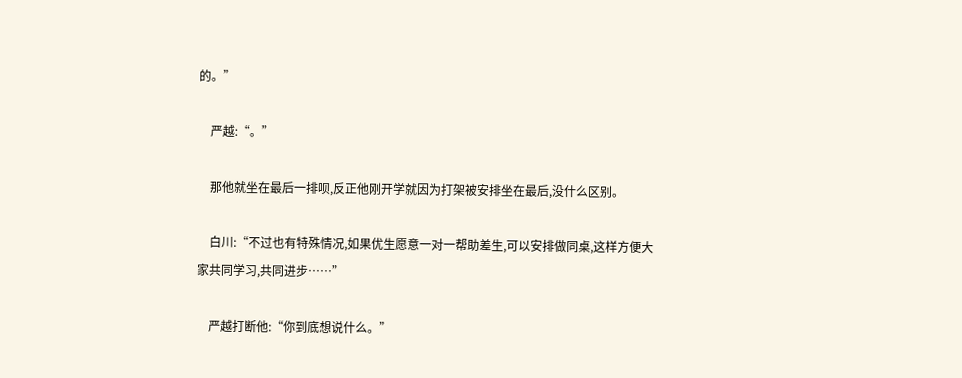的。”

    严越:“。”

    那他就坐在最后一排呗,反正他刚开学就因为打架被安排坐在最后,没什么区别。

    白川:“不过也有特殊情况,如果优生愿意一对一帮助差生,可以安排做同桌,这样方便大家共同学习,共同进步……”

    严越打断他:“你到底想说什么。”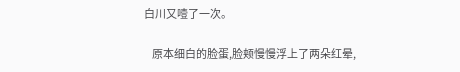白川又噎了一次。

    原本细白的脸蛋,脸颊慢慢浮上了两朵红晕,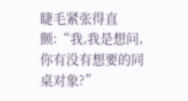睫毛紧张得直颤:“我,我是想问,你有没有想要的同桌对象?”